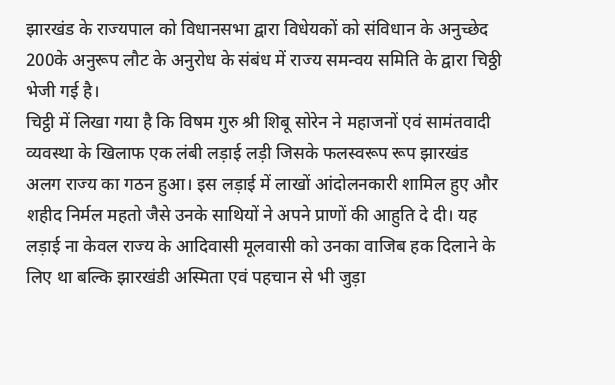झारखंड के राज्यपाल को विधानसभा द्वारा विधेयकों को संविधान के अनुच्छेद 200के अनुरूप लौट के अनुरोध के संबंध में राज्य समन्वय समिति के द्वारा चिठ्ठी भेजी गई है।
चिट्ठी में लिखा गया है कि विषम गुरु श्री शिबू सोरेन ने महाजनों एवं सामंतवादी व्यवस्था के खिलाफ एक लंबी लड़ाई लड़ी जिसके फलस्वरूप रूप झारखंड अलग राज्य का गठन हुआ। इस लड़ाई में लाखों आंदोलनकारी शामिल हुए और शहीद निर्मल महतो जैसे उनके साथियों ने अपने प्राणों की आहुति दे दी। यह लड़ाई ना केवल राज्य के आदिवासी मूलवासी को उनका वाजिब हक दिलाने के लिए था बल्कि झारखंडी अस्मिता एवं पहचान से भी जुड़ा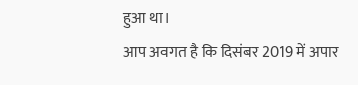हुआ था।
आप अवगत है कि दिसंबर 2019 में अपार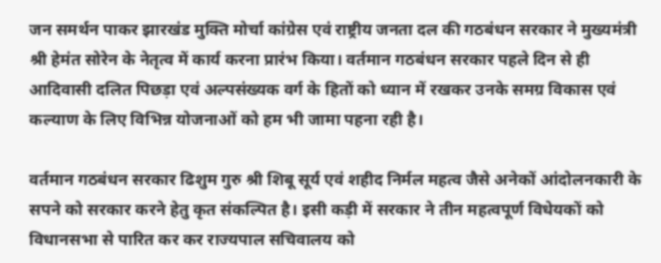जन समर्थन पाकर झारखंड मुक्ति मोर्चा कांग्रेस एवं राष्ट्रीय जनता दल की गठबंधन सरकार ने मुख्यमंत्री श्री हेमंत सोरेन के नेतृत्व में कार्य करना प्रारंभ किया। वर्तमान गठबंधन सरकार पहले दिन से ही आदिवासी दलित पिछड़ा एवं अल्पसंख्यक वर्ग के हितों को ध्यान में रखकर उनके समग्र विकास एवं कल्याण के लिए विभिन्न योजनाओं को हम भी जामा पहना रही है।

वर्तमान गठबंधन सरकार ढिशुम गुरु श्री शिबू सूर्य एवं शहीद निर्मल महत्व जैसे अनेकों आंदोलनकारी के सपने को सरकार करने हेतु कृत संकल्पित है। इसी कड़ी में सरकार ने तीन महत्वपूर्ण विधेयकों को विधानसभा से पारित कर कर राज्यपाल सचिवालय को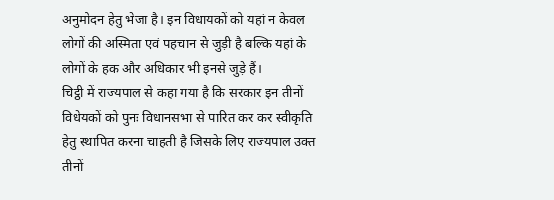अनुमोदन हेतु भेजा है। इन विधायकों को यहां न केवल लोगों की अस्मिता एवं पहचान से जुड़ी है बल्कि यहां के लोगों के हक और अधिकार भी इनसे जुड़े हैं।
चिट्ठी में राज्यपाल से कहा गया है कि सरकार इन तीनों विधेयकों को पुनः विधानसभा से पारित कर कर स्वीकृति हेतु स्थापित करना चाहती है जिसके लिए राज्यपाल उक्त तीनों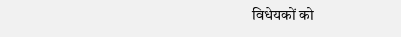विधेयकों को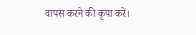वापस करने की कृपा करें।